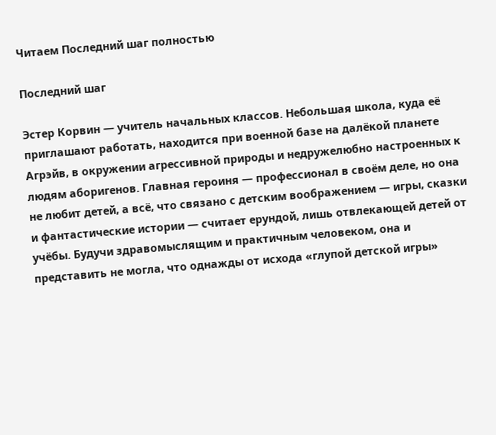Читаем Последний шаг полностью

Последний шаг

Эстер Корвин — учитель начальных классов. Небольшая школа, куда её приглашают работать, находится при военной базе на далёкой планете Агрэйв, в окружении агрессивной природы и недружелюбно настроенных к людям аборигенов. Главная героиня — профессионал в своём деле, но она не любит детей, а всё, что связано с детским воображением — игры, сказки и фантастические истории — считает ерундой, лишь отвлекающей детей от учёбы. Будучи здравомыслящим и практичным человеком, она и представить не могла, что однажды от исхода «глупой детской игры»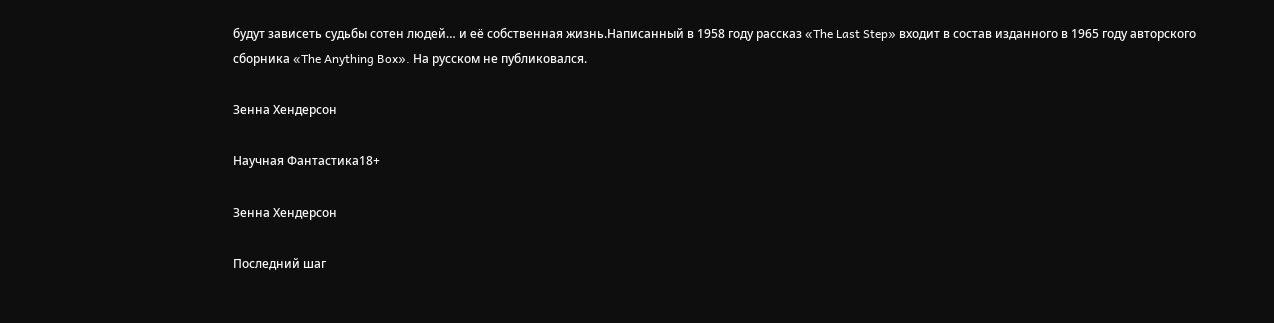будут зависеть судьбы сотен людей… и её собственная жизнь.Написанный в 1958 году рассказ «The Last Step» входит в состав изданного в 1965 году авторского сборника «The Anything Box». На русском не публиковался.

Зенна Хендерсон

Научная Фантастика18+

Зенна Хендерсон

Последний шаг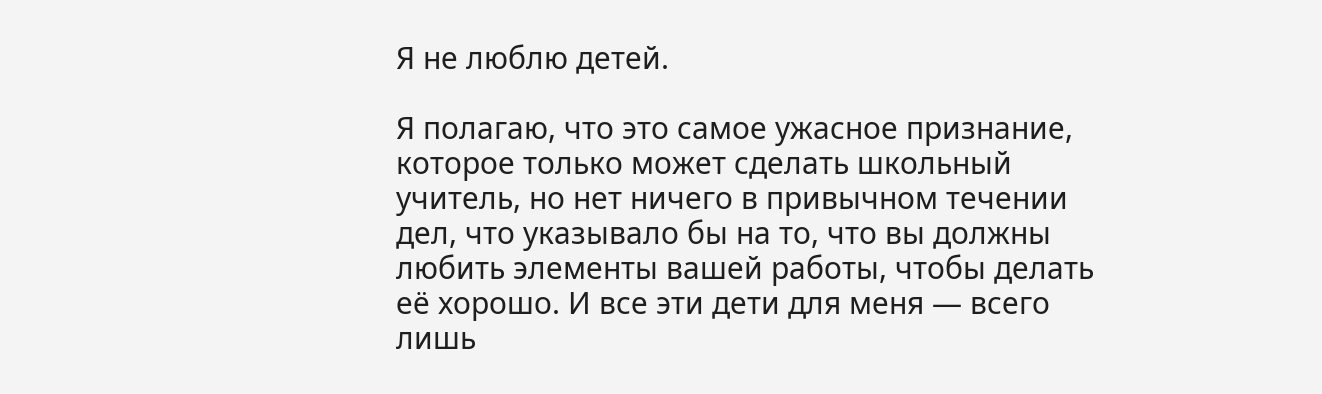Я не люблю детей.

Я полагаю, что это самое ужасное признание, которое только может сделать школьный учитель, но нет ничего в привычном течении дел, что указывало бы на то, что вы должны любить элементы вашей работы, чтобы делать её хорошо. И все эти дети для меня — всего лишь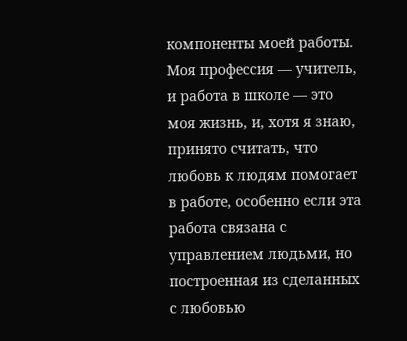компоненты моей работы. Моя профессия — учитель, и работа в школе — это моя жизнь, и, хотя я знаю, принято считать, что любовь к людям помогает в работе, особенно если эта работа связана с управлением людьми, но построенная из сделанных с любовью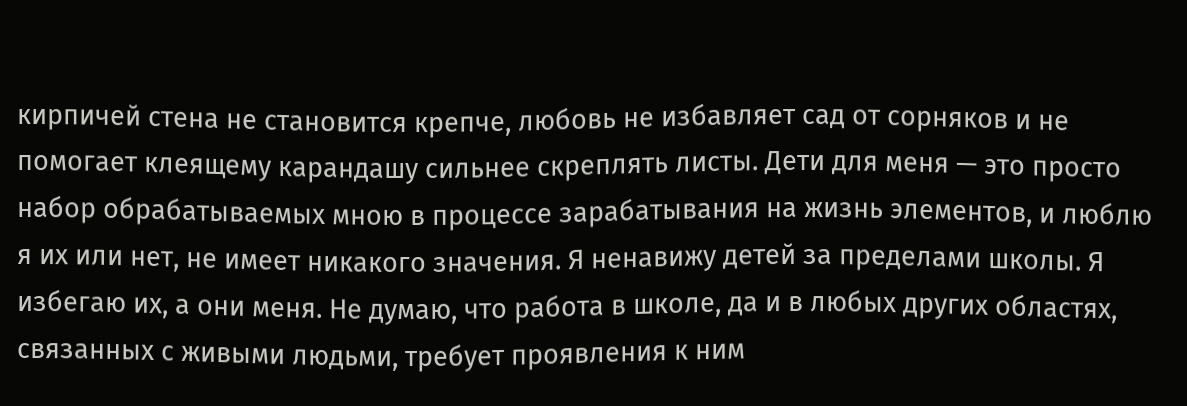кирпичей стена не становится крепче, любовь не избавляет сад от сорняков и не помогает клеящему карандашу сильнее скреплять листы. Дети для меня — это просто набор обрабатываемых мною в процессе зарабатывания на жизнь элементов, и люблю я их или нет, не имеет никакого значения. Я ненавижу детей за пределами школы. Я избегаю их, а они меня. Не думаю, что работа в школе, да и в любых других областях, связанных с живыми людьми, требует проявления к ним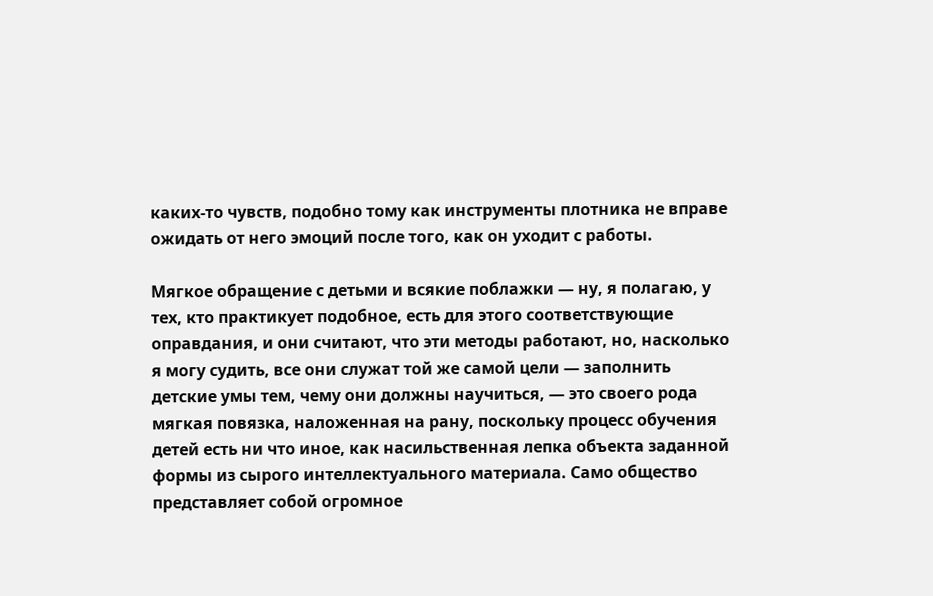каких-то чувств, подобно тому как инструменты плотника не вправе ожидать от него эмоций после того, как он уходит с работы.

Мягкое обращение с детьми и всякие поблажки — ну, я полагаю, у тех, кто практикует подобное, есть для этого соответствующие оправдания, и они считают, что эти методы работают, но, насколько я могу судить, все они служат той же самой цели — заполнить детские умы тем, чему они должны научиться, — это своего рода мягкая повязка, наложенная на рану, поскольку процесс обучения детей есть ни что иное, как насильственная лепка объекта заданной формы из сырого интеллектуального материала. Само общество представляет собой огромное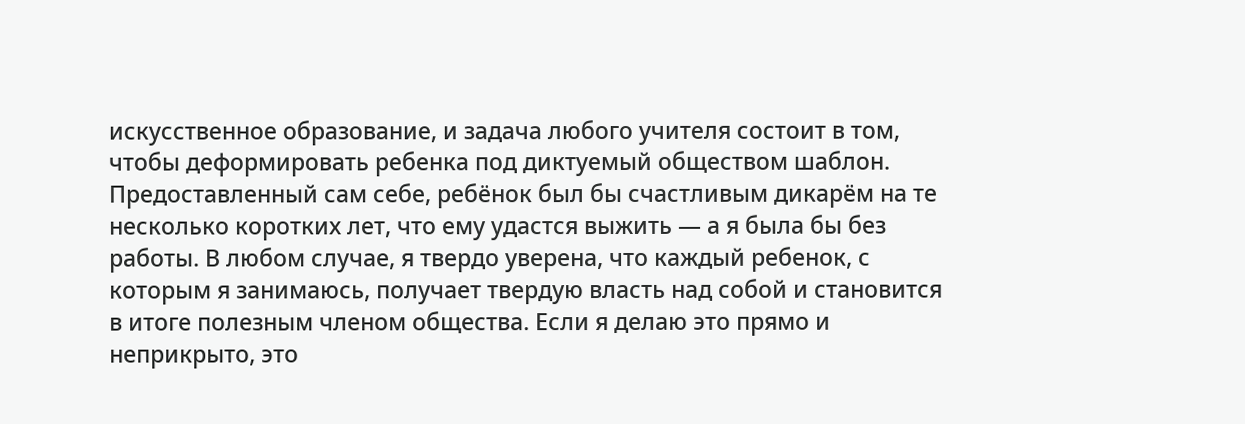искусственное образование, и задача любого учителя состоит в том, чтобы деформировать ребенка под диктуемый обществом шаблон. Предоставленный сам себе, ребёнок был бы счастливым дикарём на те несколько коротких лет, что ему удастся выжить — а я была бы без работы. В любом случае, я твердо уверена, что каждый ребенок, с которым я занимаюсь, получает твердую власть над собой и становится в итоге полезным членом общества. Если я делаю это прямо и неприкрыто, это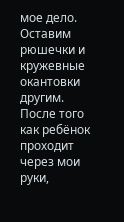мое дело. Оставим рюшечки и кружевные окантовки другим. После того как ребёнок проходит через мои руки,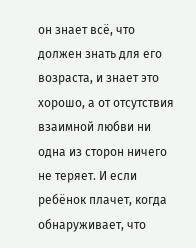он знает всё, что должен знать для его возраста, и знает это хорошо, а от отсутствия взаимной любви ни одна из сторон ничего не теряет. И если ребёнок плачет, когда обнаруживает, что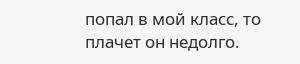попал в мой класс, то плачет он недолго.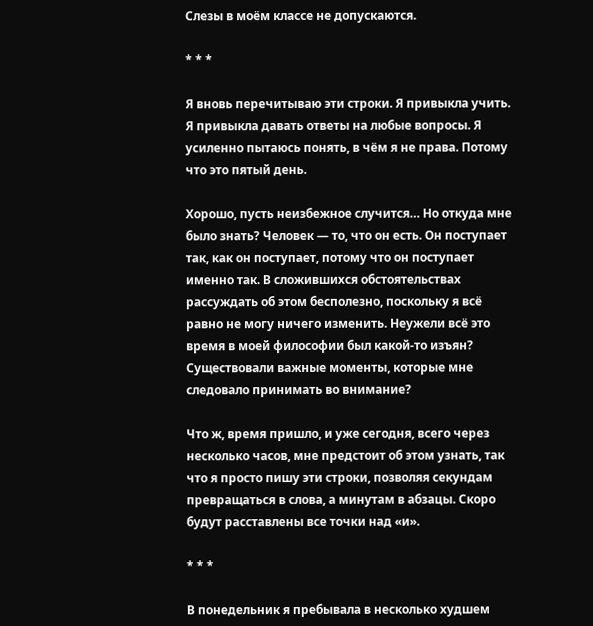Слезы в моём классе не допускаются.

* * *

Я вновь перечитываю эти строки. Я привыкла учить. Я привыкла давать ответы на любые вопросы. Я усиленно пытаюсь понять, в чём я не права. Потому что это пятый день.

Хорошо, пусть неизбежное случится… Но откуда мне было знать? Человек — то, что он есть. Он поступает так, как он поступает, потому что он поступает именно так. В сложившихся обстоятельствах рассуждать об этом бесполезно, поскольку я всё равно не могу ничего изменить. Неужели всё это время в моей философии был какой-то изъян? Существовали важные моменты, которые мне следовало принимать во внимание?

Что ж, время пришло, и уже сегодня, всего через несколько часов, мне предстоит об этом узнать, так что я просто пишу эти строки, позволяя секундам превращаться в слова, а минутам в абзацы. Скоро будут расставлены все точки над «и».

* * *

В понедельник я пребывала в несколько худшем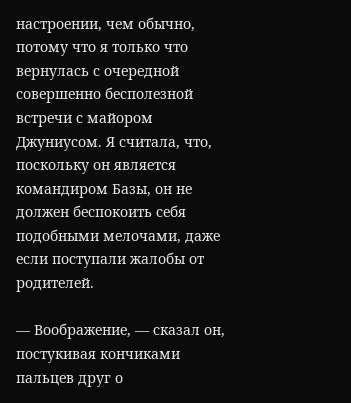настроении, чем обычно, потому что я только что вернулась с очередной совершенно бесполезной встречи с майором Джуниусом. Я считала, что, поскольку он является командиром Базы, он не должен беспокоить себя подобными мелочами, даже если поступали жалобы от родителей.

— Воображение, — сказал он, постукивая кончиками пальцев друг о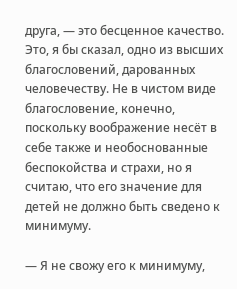друга, — это бесценное качество. Это, я бы сказал, одно из высших благословений, дарованных человечеству. Не в чистом виде благословение, конечно, поскольку воображение несёт в себе также и необоснованные беспокойства и страхи, но я считаю, что его значение для детей не должно быть сведено к минимуму.

— Я не свожу его к минимуму,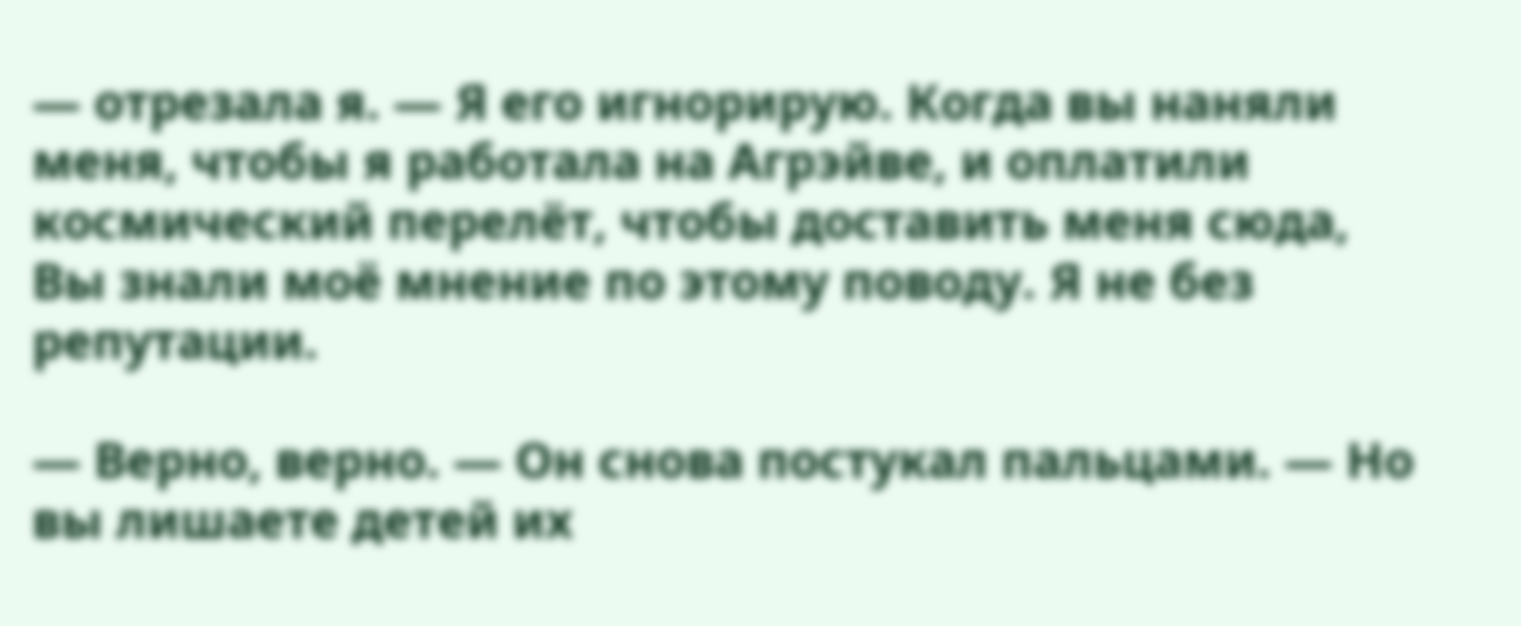— отрезала я. — Я его игнорирую. Когда вы наняли меня, чтобы я работала на Агрэйве, и оплатили космический перелёт, чтобы доставить меня сюда, Вы знали моё мнение по этому поводу. Я не без репутации.

— Верно, верно. — Он снова постукал пальцами. — Но вы лишаете детей их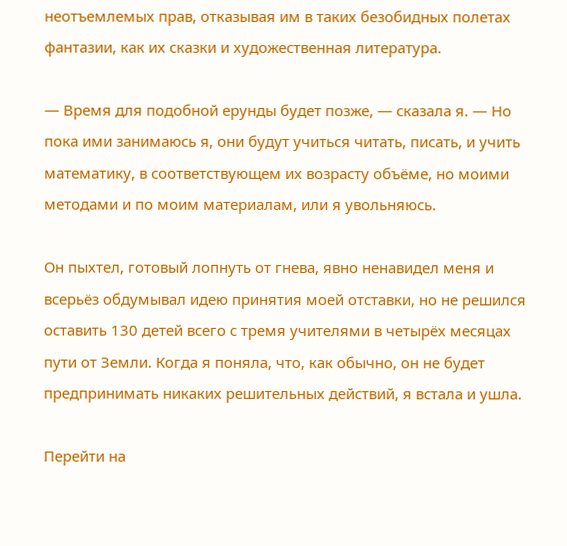неотъемлемых прав, отказывая им в таких безобидных полетах фантазии, как их сказки и художественная литература.

— Время для подобной ерунды будет позже, — сказала я. — Но пока ими занимаюсь я, они будут учиться читать, писать, и учить математику, в соответствующем их возрасту объёме, но моими методами и по моим материалам, или я увольняюсь.

Он пыхтел, готовый лопнуть от гнева, явно ненавидел меня и всерьёз обдумывал идею принятия моей отставки, но не решился оставить 130 детей всего с тремя учителями в четырёх месяцах пути от Земли. Когда я поняла, что, как обычно, он не будет предпринимать никаких решительных действий, я встала и ушла.

Перейти на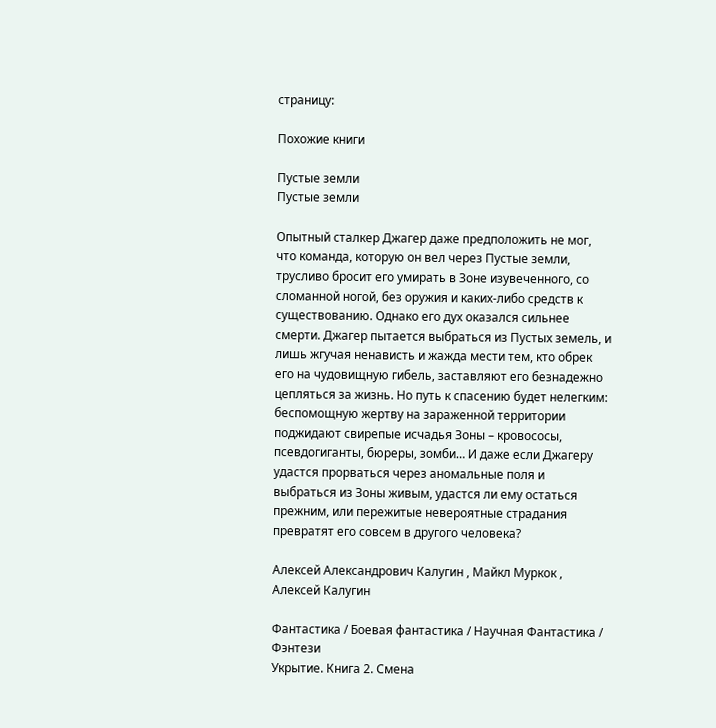страницу:

Похожие книги

Пустые земли
Пустые земли

Опытный сталкер Джагер даже предположить не мог, что команда, которую он вел через Пустые земли, трусливо бросит его умирать в Зоне изувеченного, со сломанной ногой, без оружия и каких-либо средств к существованию. Однако его дух оказался сильнее смерти. Джагер пытается выбраться из Пустых земель, и лишь жгучая ненависть и жажда мести тем, кто обрек его на чудовищную гибель, заставляют его безнадежно цепляться за жизнь. Но путь к спасению будет нелегким: беспомощную жертву на зараженной территории поджидают свирепые исчадья Зоны – кровососы, псевдогиганты, бюреры, зомби… И даже если Джагеру удастся прорваться через аномальные поля и выбраться из Зоны живым, удастся ли ему остаться прежним, или пережитые невероятные страдания превратят его совсем в другого человека?

Алексей Александрович Калугин , Майкл Муркок , Алексей Калугин

Фантастика / Боевая фантастика / Научная Фантастика / Фэнтези
Укрытие. Книга 2. Смена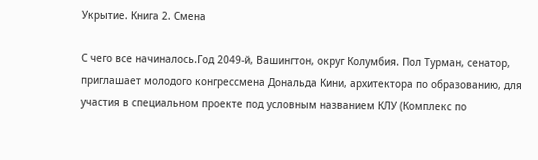Укрытие. Книга 2. Смена

С чего все начиналось.Год 2049-й, Вашингтон, округ Колумбия. Пол Турман, сенатор, приглашает молодого конгрессмена Дональда Кини, архитектора по образованию, для участия в специальном проекте под условным названием КЛУ (Комплекс по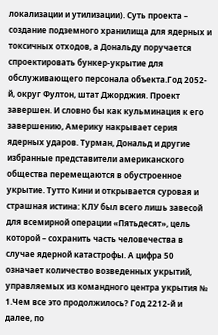локализации и утилизации). Суть проекта – создание подземного хранилища для ядерных и токсичных отходов, а Дональду поручается спроектировать бункер-укрытие для обслуживающего персонала объекта.Год 2052-й, округ Фултон, штат Джорджия. Проект завершен. И словно бы как кульминация к его завершению, Америку накрывает серия ядерных ударов. Турман, Дональд и другие избранные представители американского общества перемещаются в обустроенное укрытие. Тутто Кини и открывается суровая и страшная истина: КЛУ был всего лишь завесой для всемирной операции «Пятьдесят», цель которой – сохранить часть человечества в случае ядерной катастрофы. А цифра 50 означает количество возведенных укрытий, управляемых из командного центра укрытия № 1.Чем все это продолжилось? Год 2212-й и далее, по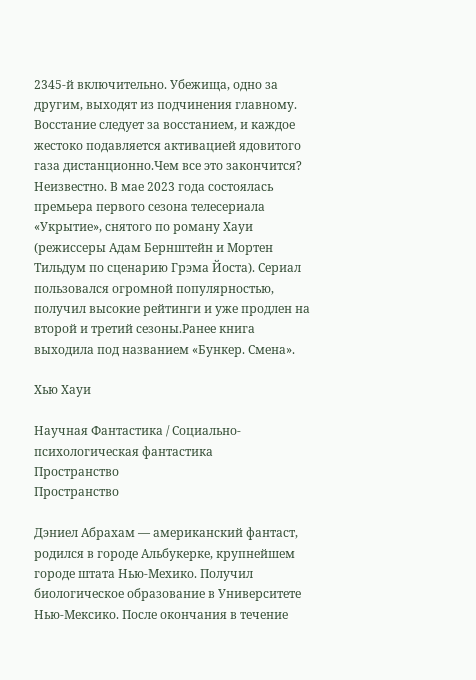2345-й включительно. Убежища, одно за другим, выходят из подчинения главному. Восстание следует за восстанием, и каждое жестоко подавляется активацией ядовитого газа дистанционно.Чем все это закончится? Неизвестно. В мае 2023 года состоялась премьера первого сезона телесериала «Укрытие», снятого по роману Хауи (режиссеры Адам Бернштейн и Мортен Тильдум по сценарию Грэма Йоста). Сериал пользовался огромной популярностью, получил высокие рейтинги и уже продлен на второй и третий сезоны.Ранее книга выходила под названием «Бункер. Смена».

Хью Хауи

Научная Фантастика / Социально-психологическая фантастика
Пространство
Пространство

Дэниел Абрахам — американский фантаст, родился в городе Альбукерке, крупнейшем городе штата Нью-Мехико. Получил биологическое образование в Университете Нью-Мексико. После окончания в течение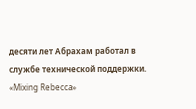десяти лет Абрахам работал в службе технической поддержки. «Mixing Rebecca»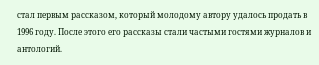стал первым рассказом, который молодому автору удалось продать в 1996 году. После этого его рассказы стали частыми гостями журналов и антологий.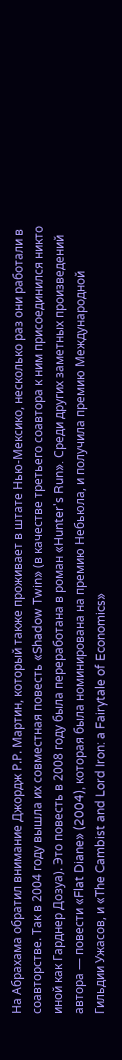На Абрахама обратил внимание Джордж Р.Р. Мартин, который также проживает в штате Нью-Мексико, несколько раз они работали в соавторстве. Так в 2004 году вышла их совместная повесть «Shadow Twin» (в качестве третьего соавтора к ним присоединился никто иной как Гарднер Дозуа). Это повесть в 2008 году была переработана в роман «Hunter's Run». Среди других заметных произведений автора — повести «Flat Diane» (2004), которая была номинирована на премию Небьюла, и получила премию Международной Гильдии Ужасов, и «The Cambist and Lord Iron: a Fairytale of Economics»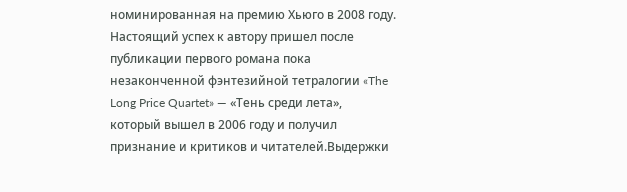номинированная на премию Хьюго в 2008 году. Настоящий успех к автору пришел после публикации первого романа пока незаконченной фэнтезийной тетралогии «The Long Price Quartet» — «Тень среди лета», который вышел в 2006 году и получил признание и критиков и читателей.Выдержки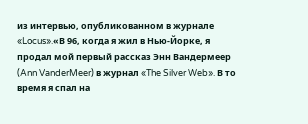из интервью, опубликованном в журнале «Locus».«В 96, когда я жил в Нью-Йорке, я продал мой первый рассказ Энн Вандермеер (Ann VanderMeer) в журнал «The Silver Web». В то время я спал на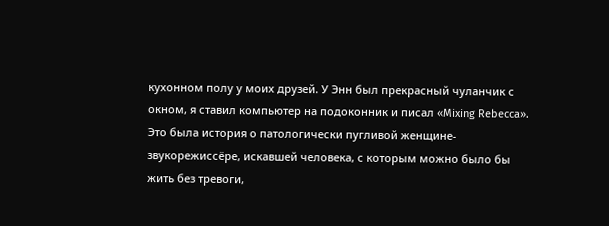кухонном полу у моих друзей. У Энн был прекрасный чуланчик с окном, я ставил компьютер на подоконник и писал «Mixing Rebecca». Это была история о патологически пугливой женщине-звукорежиссёре, искавшей человека, с которым можно было бы жить без тревоги,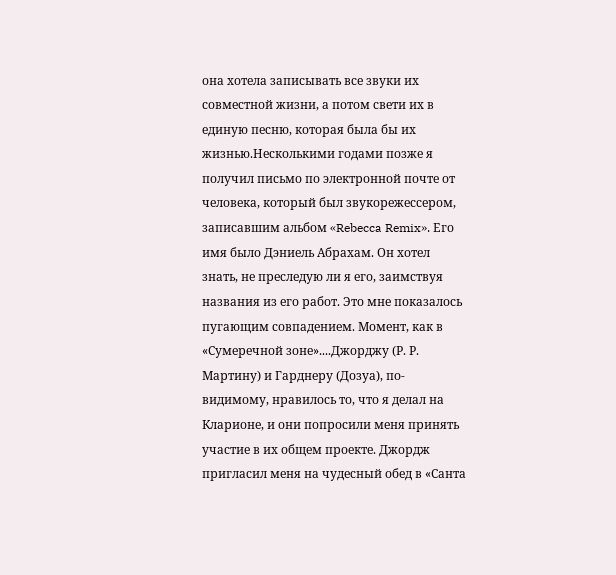она хотела записывать все звуки их совместной жизни, а потом свети их в единую песню, которая была бы их жизнью.Несколькими годами позже я получил письмо по электронной почте от человека, который был звукорежессером, записавшим альбом «Rebecca Remix». Его имя было Дэниель Абрахам. Он хотел знать, не преследую ли я его, заимствуя названия из его работ. Это мне показалось пугающим совпадением. Момент, как в «Сумеречной зоне»....Джорджу (Р. Р. Мартину) и Гарднеру (Дозуа), по-видимому, нравилось то, что я делал на Кларионе, и они попросили меня принять участие в их общем проекте. Джордж пригласил меня на чудесный обед в «Санта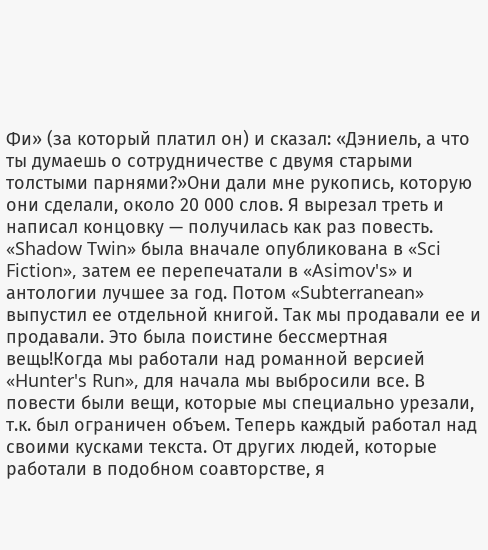Фи» (за который платил он) и сказал: «Дэниель, а что ты думаешь о сотрудничестве с двумя старыми толстыми парнями?»Они дали мне рукопись, которую они сделали, около 20 000 слов. Я вырезал треть и написал концовку — получилась как раз повесть. «Shadow Twin» была вначале опубликована в «Sci Fiction», затем ее перепечатали в «Asimov's» и антологии лучшее за год. Потом «Subterranean» выпустил ее отдельной книгой. Так мы продавали ее и продавали. Это была поистине бессмертная вещь!Когда мы работали над романной версией «Hunter's Run», для начала мы выбросили все. В повести были вещи, которые мы специально урезали, т.к. был ограничен объем. Теперь каждый работал над своими кусками текста. От других людей, которые работали в подобном соавторстве, я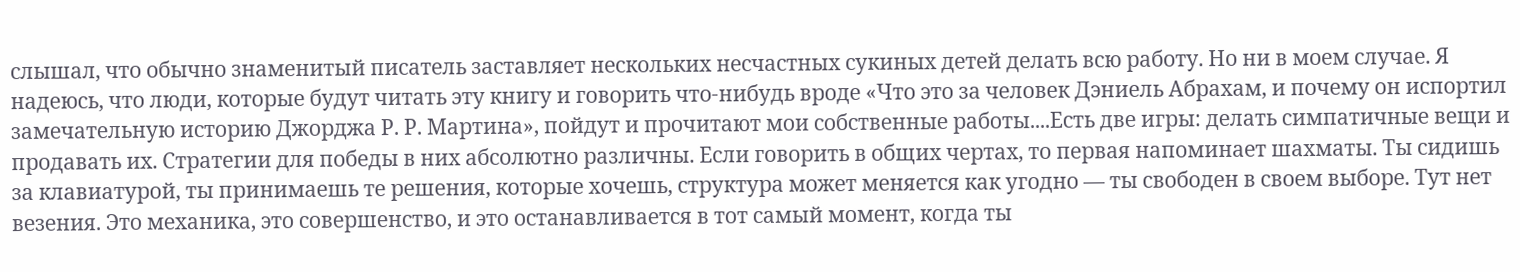слышал, что обычно знаменитый писатель заставляет нескольких несчастных сукиных детей делать всю работу. Но ни в моем случае. Я надеюсь, что люди, которые будут читать эту книгу и говорить что-нибудь вроде «Что это за человек Дэниель Абрахам, и почему он испортил замечательную историю Джорджа Р. Р. Мартина», пойдут и прочитают мои собственные работы....Есть две игры: делать симпатичные вещи и продавать их. Стратегии для победы в них абсолютно различны. Если говорить в общих чертах, то первая напоминает шахматы. Ты сидишь за клавиатурой, ты принимаешь те решения, которые хочешь, структура может меняется как угодно — ты свободен в своем выборе. Тут нет везения. Это механика, это совершенство, и это останавливается в тот самый момент, когда ты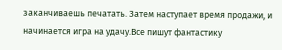заканчиваешь печатать. Затем наступает время продажи, и начинается игра на удачу.Все пишут фантастику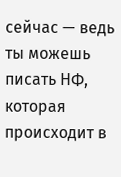сейчас — ведь ты можешь писать НФ, которая происходит в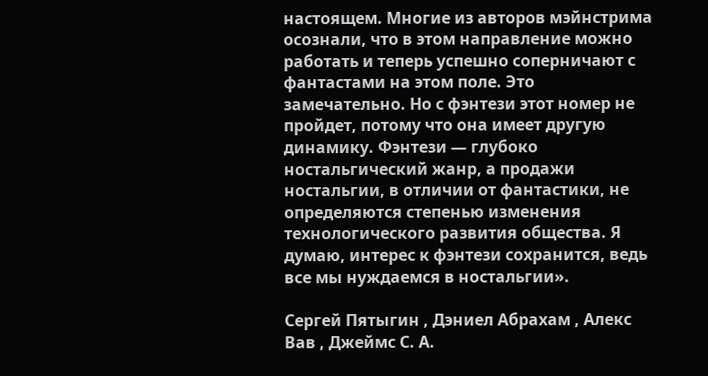настоящем. Многие из авторов мэйнстрима осознали, что в этом направление можно работать и теперь успешно соперничают с фантастами на этом поле. Это замечательно. Но с фэнтези этот номер не пройдет, потому что она имеет другую динамику. Фэнтези — глубоко ностальгический жанр, а продажи ностальгии, в отличии от фантастики, не определяются степенью изменения технологического развития общества. Я думаю, интерес к фэнтези сохранится, ведь все мы нуждаемся в ностальгии».

Сергей Пятыгин , Дэниел Абрахам , Алекс Вав , Джеймс С. А.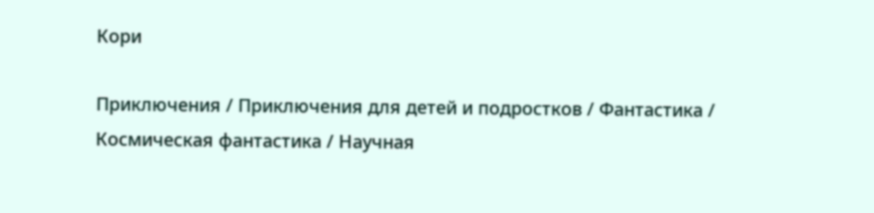Кори

Приключения / Приключения для детей и подростков / Фантастика / Космическая фантастика / Научная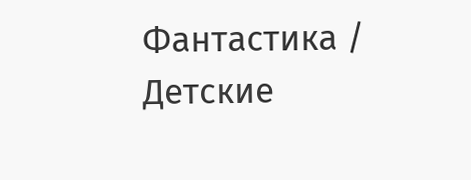Фантастика / Детские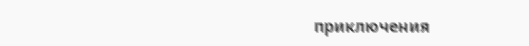приключения